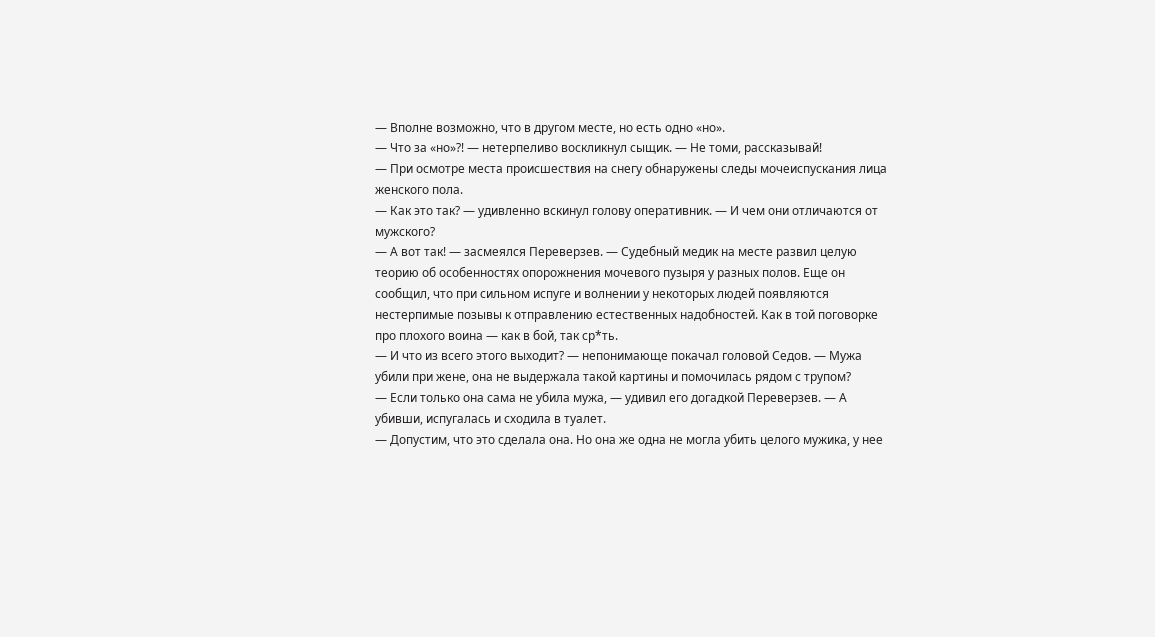— Вполне возможно, что в другом месте, но есть одно «но».
— Что за «но»?! — нетерпеливо воскликнул сыщик. — Не томи, рассказывай!
— При осмотре места происшествия на снегу обнаружены следы мочеиспускания лица женского пола.
— Как это так? — удивленно вскинул голову оперативник. — И чем они отличаются от мужского?
— А вот так! — засмеялся Переверзев. — Судебный медик на месте развил целую теорию об особенностях опорожнения мочевого пузыря у разных полов. Еще он сообщил, что при сильном испуге и волнении у некоторых людей появляются нестерпимые позывы к отправлению естественных надобностей. Как в той поговорке про плохого воина — как в бой, так ср*ть.
— И что из всего этого выходит? — непонимающе покачал головой Седов. — Мужа убили при жене, она не выдержала такой картины и помочилась рядом с трупом?
— Если только она сама не убила мужа, — удивил его догадкой Переверзев. — А убивши, испугалась и сходила в туалет.
— Допустим, что это сделала она. Но она же одна не могла убить целого мужика, у нее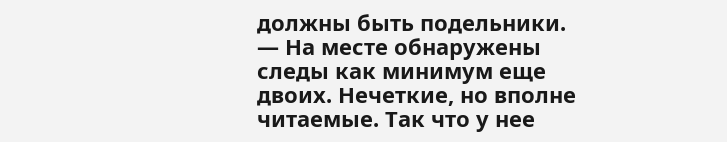должны быть подельники.
— На месте обнаружены следы как минимум еще двоих. Нечеткие, но вполне читаемые. Так что у нее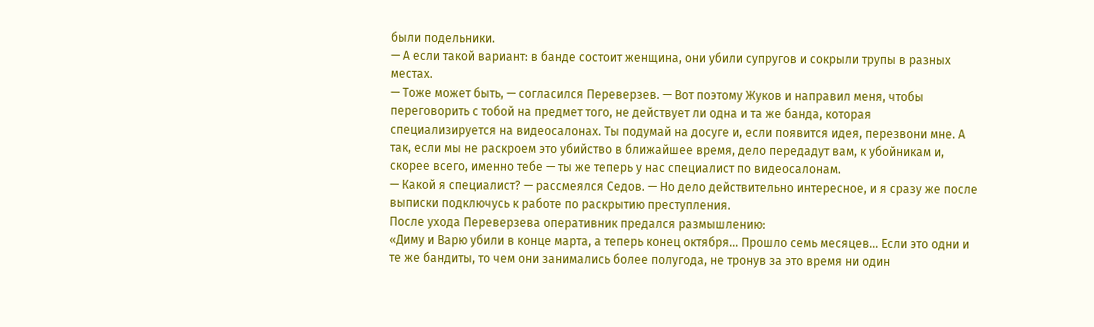были подельники.
— А если такой вариант: в банде состоит женщина, они убили супругов и сокрыли трупы в разных местах.
— Тоже может быть, — согласился Переверзев. — Вот поэтому Жуков и направил меня, чтобы переговорить с тобой на предмет того, не действует ли одна и та же банда, которая специализируется на видеосалонах. Ты подумай на досуге и, если появится идея, перезвони мне. А так, если мы не раскроем это убийство в ближайшее время, дело передадут вам, к убойникам и, скорее всего, именно тебе — ты же теперь у нас специалист по видеосалонам.
— Какой я специалист? — рассмеялся Седов. — Но дело действительно интересное, и я сразу же после выписки подключусь к работе по раскрытию преступления.
После ухода Переверзева оперативник предался размышлению:
«Диму и Варю убили в конце марта, а теперь конец октября… Прошло семь месяцев… Если это одни и те же бандиты, то чем они занимались более полугода, не тронув за это время ни один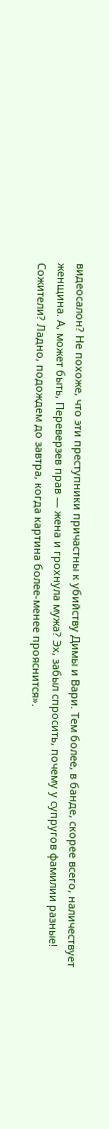видеосалон? Не похоже, что эти преступники причастны к убийству Димы и Вари. Тем более, в банде, скорее всего, наличествует женщина. А, может быть, Переверзев прав — жена и грохнула мужа? Эх, забыл спросить, почему у супругов фамилии разные! Сожители? Ладно, подождем до завтра, когда картина более-менее прояснится».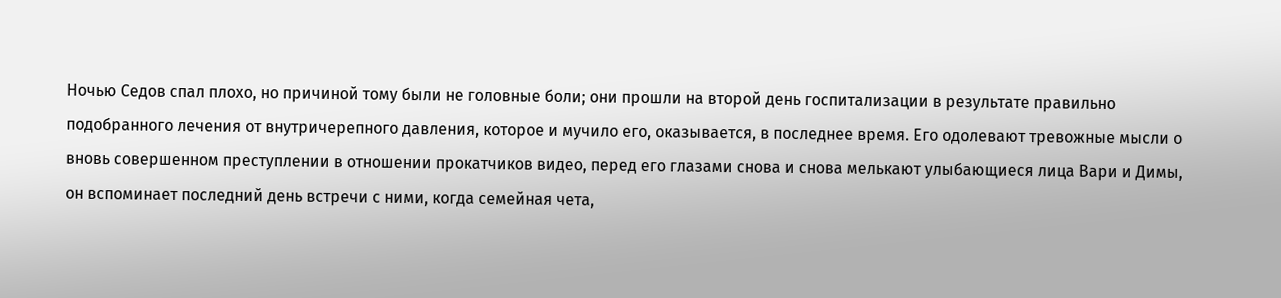Ночью Седов спал плохо, но причиной тому были не головные боли; они прошли на второй день госпитализации в результате правильно подобранного лечения от внутричерепного давления, которое и мучило его, оказывается, в последнее время. Его одолевают тревожные мысли о вновь совершенном преступлении в отношении прокатчиков видео, перед его глазами снова и снова мелькают улыбающиеся лица Вари и Димы, он вспоминает последний день встречи с ними, когда семейная чета,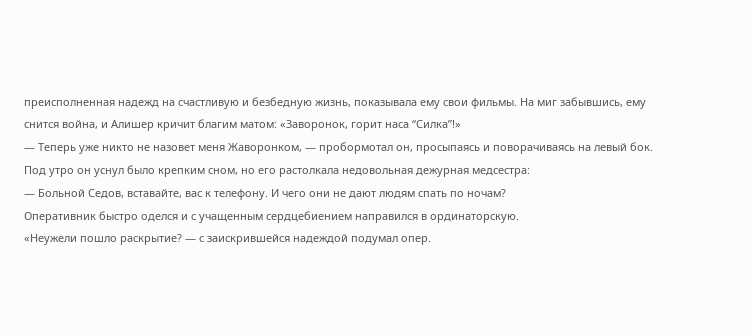преисполненная надежд на счастливую и безбедную жизнь, показывала ему свои фильмы. На миг забывшись, ему снится война, и Алишер кричит благим матом: «Заворонок, горит наса “Силка”!»
— Теперь уже никто не назовет меня Жаворонком, — пробормотал он, просыпаясь и поворачиваясь на левый бок.
Под утро он уснул было крепким сном, но его растолкала недовольная дежурная медсестра:
— Больной Седов, вставайте, вас к телефону. И чего они не дают людям спать по ночам?
Оперативник быстро оделся и с учащенным сердцебиением направился в ординаторскую.
«Неужели пошло раскрытие? — с заискрившейся надеждой подумал опер.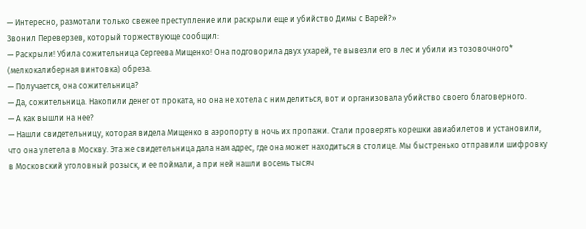— Интересно, размотали только свежее преступление или раскрыли еще и убийство Димы с Варей?»
Звонил Переверзев, который торжествующе сообщил:
— Раскрыли! Убила сожительница Сергеева Мищенко! Она подговорила двух ухарей, те вывезли его в лес и убили из тозовочного* (мелкокалиберная винтовка) обреза.
— Получается, она сожительница?
— Да, сожительница. Накопили денег от проката, но она не хотела с ним делиться, вот и организовала убийство своего благоверного.
— А как вышли на нее?
— Нашли свидетельницу, которая видела Мищенко в аэропорту в ночь их пропажи. Стали проверять корешки авиабилетов и установили, что она улетела в Москву. Эта же свидетельница дала нам адрес, где она может находиться в столице. Мы быстренько отправили шифровку в Московский уголовный розыск, и ее поймали, а при ней нашли восемь тысяч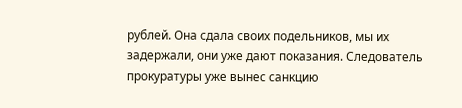рублей. Она сдала своих подельников, мы их задержали, они уже дают показания. Следователь прокуратуры уже вынес санкцию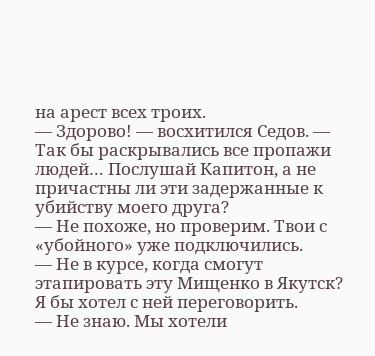на арест всех троих.
— Здорово! — восхитился Седов. — Так бы раскрывались все пропажи людей… Послушай Капитон, а не причастны ли эти задержанные к убийству моего друга?
— Не похоже, но проверим. Твои с «убойного» уже подключились.
— Не в курсе, когда смогут этапировать эту Мищенко в Якутск? Я бы хотел с ней переговорить.
— Не знаю. Мы хотели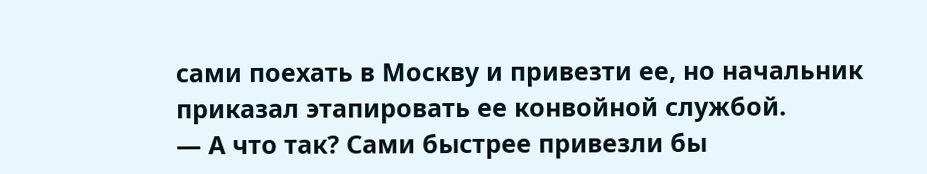сами поехать в Москву и привезти ее, но начальник приказал этапировать ее конвойной службой.
— А что так? Сами быстрее привезли бы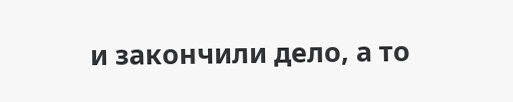и закончили дело, а то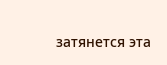затянется эта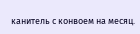канитель с конвоем на месяц.